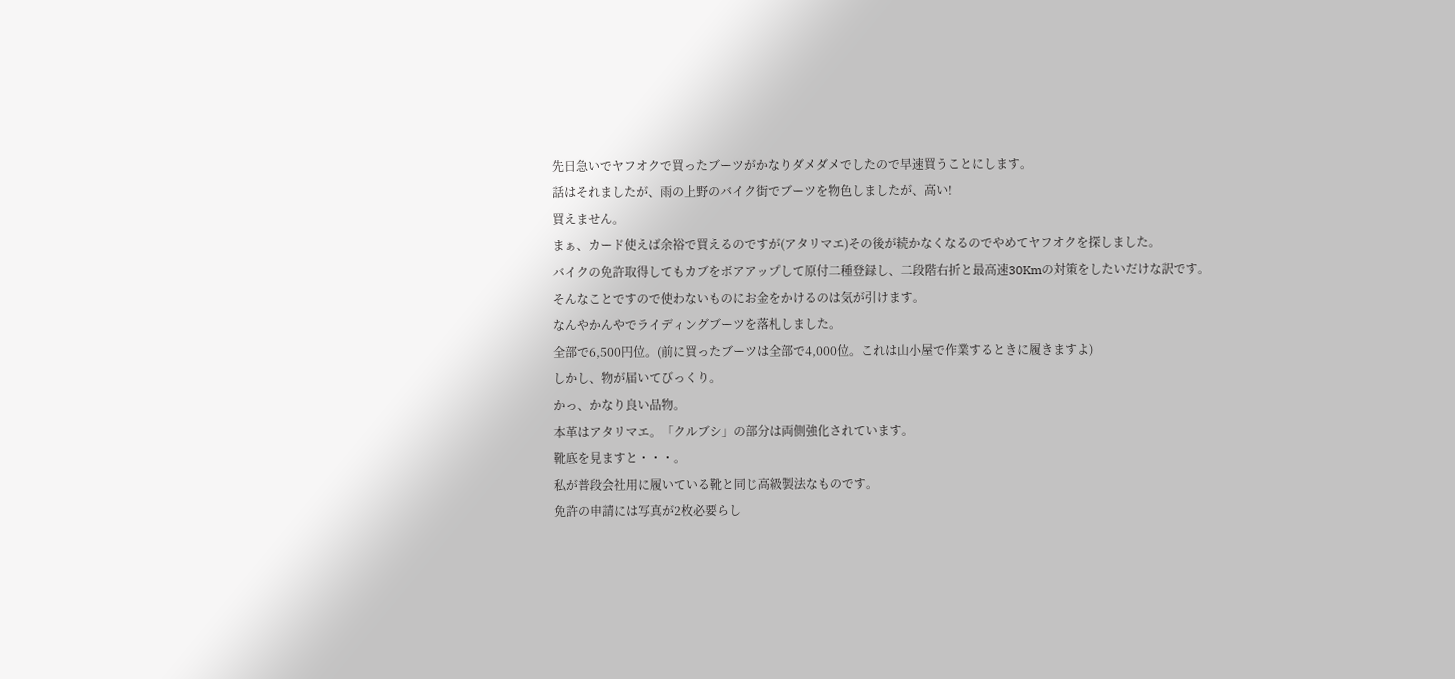先日急いでヤフオクで買ったブーツがかなりダメダメでしたので早速買うことにします。
話はそれましたが、雨の上野のバイク街でブーツを物色しましたが、高い!
買えません。
まぁ、カード使えば余裕で買えるのですが(アタリマエ)その後が続かなくなるのでやめてヤフオクを探しました。
バイクの免許取得してもカブをボアアップして原付二種登録し、二段階右折と最高速30Kmの対策をしたいだけな訳です。
そんなことですので使わないものにお金をかけるのは気が引けます。
なんやかんやでライディングブーツを落札しました。
全部で6,500円位。(前に買ったブーツは全部で4,000位。これは山小屋で作業するときに履きますよ)
しかし、物が届いてびっくり。
かっ、かなり良い品物。
本革はアタリマエ。「クルブシ」の部分は両側強化されています。
靴底を見ますと・・・。
私が普段会社用に履いている靴と同じ高級製法なものです。
免許の申請には写真が2枚必要らし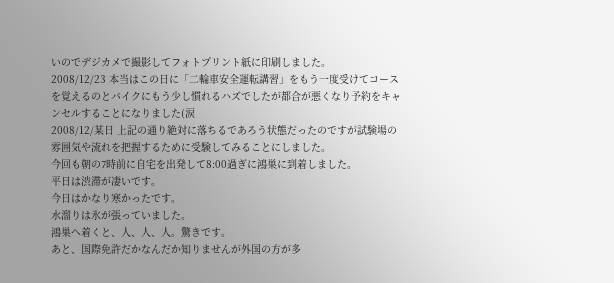いのでデジカメで撮影してフォトプリント紙に印刷しました。
2008/12/23 本当はこの日に「二輪車安全運転講習」をもう一度受けてコースを覚えるのとバイクにもう少し慣れるハズでしたが都合が悪くなり予約をキャンセルすることになりました(涙
2008/12/某日 上記の通り絶対に落ちるであろう状態だったのですが試験場の雰囲気や流れを把握するために受験してみることにしました。
今回も朝の7時前に自宅を出発して8:00過ぎに鴻巣に到着しました。
平日は渋滞が凄いです。
今日はかなり寒かったです。
水溜りは氷が張っていました。
鴻巣へ着くと、人、人、人。驚きです。
あと、国際免許だかなんだか知りませんが外国の方が多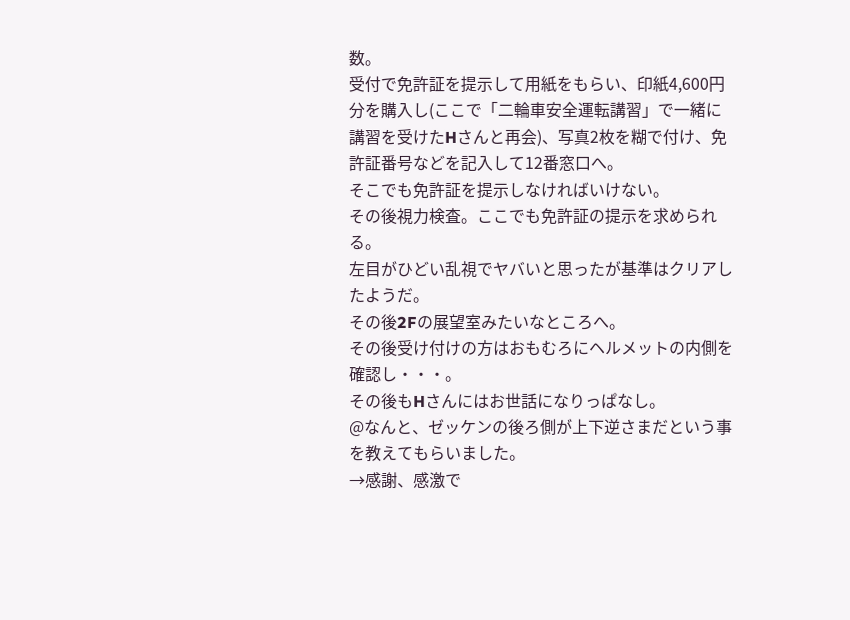数。
受付で免許証を提示して用紙をもらい、印紙4,600円分を購入し(ここで「二輪車安全運転講習」で一緒に講習を受けたHさんと再会)、写真2枚を糊で付け、免許証番号などを記入して12番窓口へ。
そこでも免許証を提示しなければいけない。
その後視力検査。ここでも免許証の提示を求められる。
左目がひどい乱視でヤバいと思ったが基準はクリアしたようだ。
その後2Fの展望室みたいなところへ。
その後受け付けの方はおもむろにヘルメットの内側を確認し・・・。
その後もHさんにはお世話になりっぱなし。
@なんと、ゼッケンの後ろ側が上下逆さまだという事を教えてもらいました。
→感謝、感激で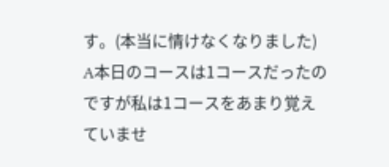す。(本当に情けなくなりました)
A本日のコースは1コースだったのですが私は1コースをあまり覚えていませ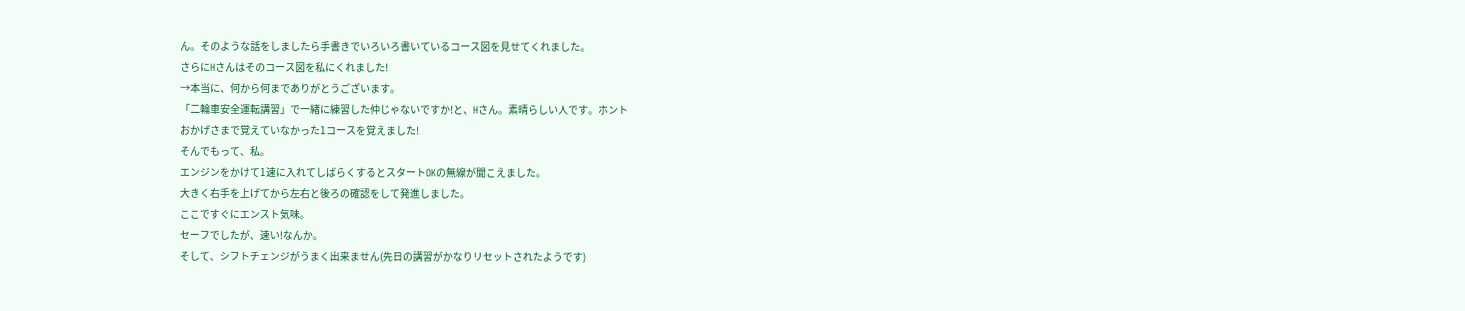ん。そのような話をしましたら手書きでいろいろ書いているコース図を見せてくれました。
さらにHさんはそのコース図を私にくれました!
→本当に、何から何までありがとうございます。
「二輪車安全運転講習」で一緒に練習した仲じゃないですか!と、Hさん。素晴らしい人です。ホント
おかげさまで覚えていなかった1コースを覚えました!
そんでもって、私。
エンジンをかけて1速に入れてしばらくするとスタートOKの無線が聞こえました。
大きく右手を上げてから左右と後ろの確認をして発進しました。
ここですぐにエンスト気味。
セーフでしたが、速い!なんか。
そして、シフトチェンジがうまく出来ません(先日の講習がかなりリセットされたようです)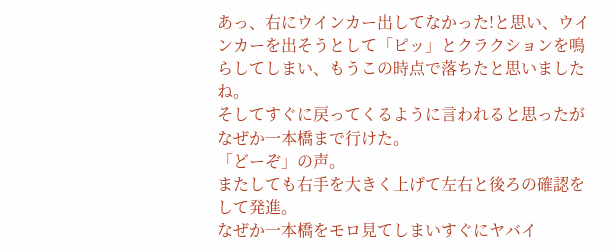あっ、右にウインカー出してなかった!と思い、ウインカーを出そうとして「ピッ」とクラクションを鳴らしてしまい、もうこの時点で落ちたと思いましたね。
そしてすぐに戻ってくるように言われると思ったがなぜか一本橋まで行けた。
「どーぞ」の声。
またしても右手を大きく上げて左右と後ろの確認をして発進。
なぜか一本橋をモロ見てしまいすぐにヤバイ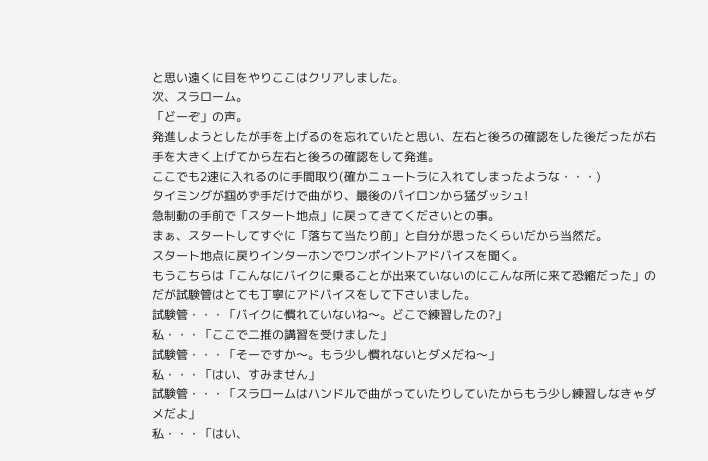と思い遠くに目をやりここはクリアしました。
次、スラローム。
「どーぞ」の声。
発進しようとしたが手を上げるのを忘れていたと思い、左右と後ろの確認をした後だったが右手を大きく上げてから左右と後ろの確認をして発進。
ここでも2速に入れるのに手間取り(確かニュートラに入れてしまったような・・・)
タイミングが掴めず手だけで曲がり、最後のパイロンから猛ダッシュ!
急制動の手前で「スタート地点」に戻ってきてくださいとの事。
まぁ、スタートしてすぐに「落ちて当たり前」と自分が思ったくらいだから当然だ。
スタート地点に戻りインターホンでワンポイントアドバイスを聞く。
もうこちらは「こんなにバイクに乗ることが出来ていないのにこんな所に来て恐縮だった」のだが試験管はとても丁寧にアドバイスをして下さいました。
試験管・・・「バイクに慣れていないね〜。どこで練習したの?」
私・・・「ここで二推の講習を受けました」
試験管・・・「そーですか〜。もう少し慣れないとダメだね〜」
私・・・「はい、すみません」
試験管・・・「スラロームはハンドルで曲がっていたりしていたからもう少し練習しなきゃダメだよ」
私・・・「はい、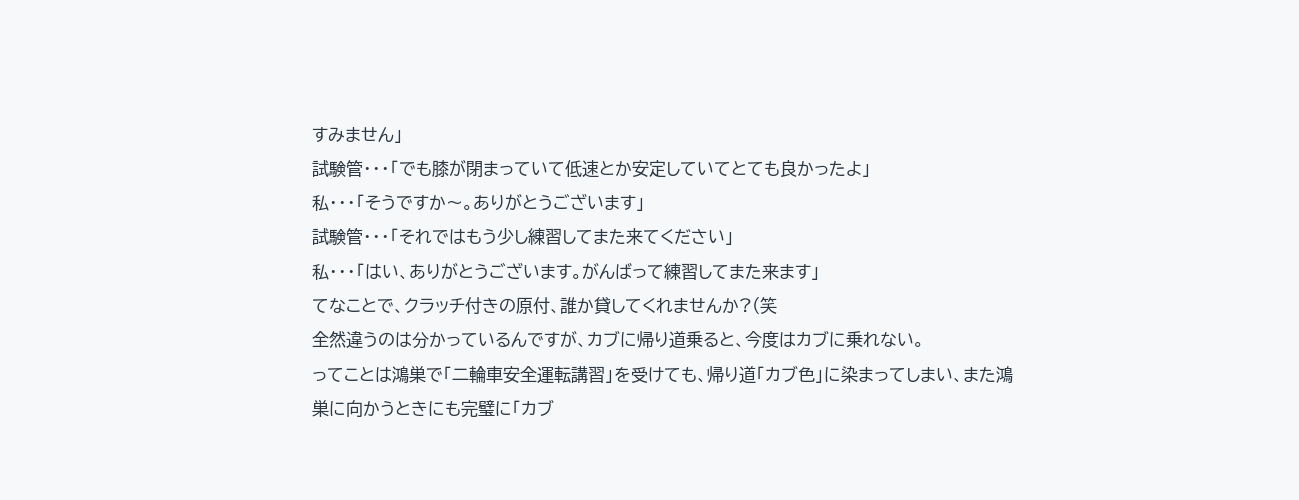すみません」
試験管・・・「でも膝が閉まっていて低速とか安定していてとても良かったよ」
私・・・「そうですか〜。ありがとうございます」
試験管・・・「それではもう少し練習してまた来てください」
私・・・「はい、ありがとうございます。がんばって練習してまた来ます」
てなことで、クラッチ付きの原付、誰か貸してくれませんか?(笑
全然違うのは分かっているんですが、カブに帰り道乗ると、今度はカブに乗れない。
ってことは鴻巣で「二輪車安全運転講習」を受けても、帰り道「カブ色」に染まってしまい、また鴻巣に向かうときにも完璧に「カブ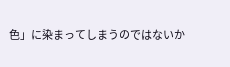色」に染まってしまうのではないか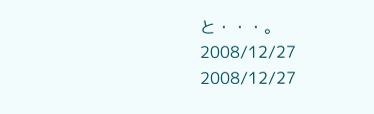と・・・。
2008/12/27
2008/12/27